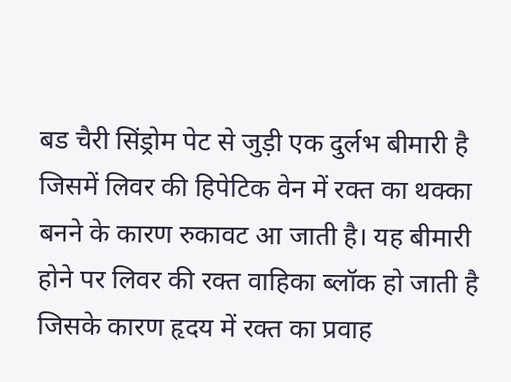बड चैरी सिंड्रोम पेट से जुड़ी एक दुर्लभ बीमारी है जिसमें लिवर की हिपेटिक वेन में रक्त का थक्का बनने के कारण रुकावट आ जाती है। यह बीमारी होने पर लिवर की रक्त वाहिका ब्लॉक हो जाती है जिसके कारण हृदय में रक्त का प्रवाह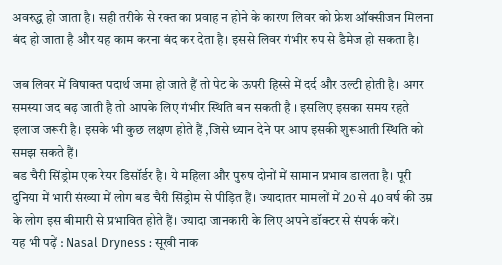अवरुद्ध हो जाता है। सही तरीके से रक्त का प्रवाह न होने के कारण लिवर को फ्रेश ऑक्सीजन मिलना बंद हो जाता है और यह काम करना बंद कर देता है। इससे लिवर गंभीर रुप से डैमेज हो सकता है।

जब लिवर में विषाक्त पदार्थ जमा हो जाते हैं तो पेट के ऊपरी हिस्से में दर्द और उल्टी होती है। अगर समस्या जद बढ़ जाती है तो आपके लिए गंभीर स्थिति बन सकती है । इसलिए इसका समय रहते इलाज जरूरी है। इसके भी कुछ लक्षण होते हैं ,जिसे ध्यान देने पर आप इसकी शुरूआती स्थिति को समझ सकते हैं।
बड चैरी सिंड्रोम एक रेयर डिसॉर्डर है। ये महिला और पुरुष दोनों में सामान प्रभाव डालता है। पूरी दुनिया में भारी संख्या में लोग बड चैरी सिंड्रोम से पीड़ित हैं। ज्यादातर मामलों में 20 से 40 वर्ष की उम्र के लोग इस बीमारी से प्रभावित होते हैं। ज्यादा जानकारी के लिए अपने डॉक्टर से संपर्क करें।
यह भी पढ़ें : Nasal Dryness : सूखी नाक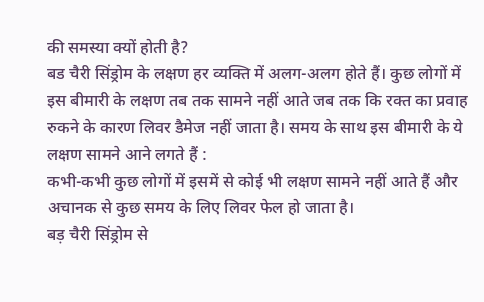की समस्या क्यों होती है?
बड चैरी सिंड्रोम के लक्षण हर व्यक्ति में अलग-अलग होते हैं। कुछ लोगों में इस बीमारी के लक्षण तब तक सामने नहीं आते जब तक कि रक्त का प्रवाह रुकने के कारण लिवर डैमेज नहीं जाता है। समय के साथ इस बीमारी के ये लक्षण सामने आने लगते हैं :
कभी-कभी कुछ लोगों में इसमें से कोई भी लक्षण सामने नहीं आते हैं और अचानक से कुछ समय के लिए लिवर फेल हो जाता है।
बड़ चैरी सिंड्रोम से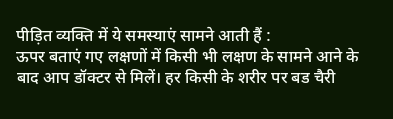पीड़ित व्यक्ति में ये समस्याएं सामने आती हैं :
ऊपर बताएं गए लक्षणों में किसी भी लक्षण के सामने आने के बाद आप डॉक्टर से मिलें। हर किसी के शरीर पर बड चैरी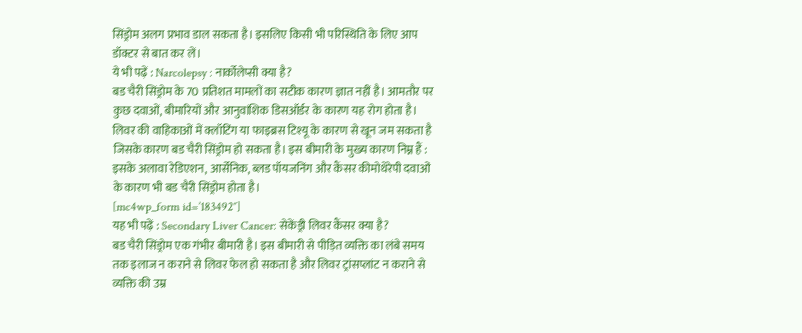सिंड्रोम अलग प्रभाव डाल सकता है। इसलिए किसी भी परिस्थिति के लिए आप डॉक्टर से बात कर लें।
ये भी पढ़ें : Narcolepsy : नार्कोलेप्सी क्या है?
बड चैरी सिंड्रोम के 70 प्रतिशत मामलों का सटीक कारण ज्ञात नहीं है। आमतौर पर कुछ दवाओं, बीमारियों और आनुवांशिक डिसऑर्डर के कारण यह रोग होता है। लिवर की वाहिकाओं में क्लॉटिंग या फाइब्रस टिश्यू के कारण से खून जम सकता है जिसके कारण बड चैरी सिंड्रोम हो सकता है। इस बीमारी के मुख्य कारण निम्न हैं :
इसके अलावा रेडिएशन, आर्सेनिक, ब्लड पॉयजनिंग और कैंसर कीमोथेरेपी दवाओं के कारण भी बड चैरी सिंड्रोम होता है।
[mc4wp_form id=’183492″]
यह भी पढ़ें : Secondary Liver Cancer: सेकेंड्री लिवर कैंसर क्या है?
बड चैरी सिंड्रोम एक गंभीर बीमारी है। इस बीमारी से पीड़ित व्यक्ति का लंबे समय तक इलाज न कराने से लिवर फेल हो सकता है और लिवर ट्रांसप्लांट न कराने से व्यक्ति की उम्र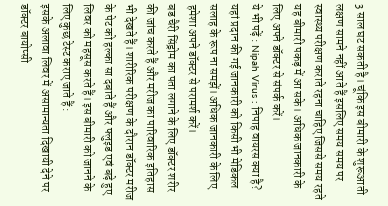3 साल घट सकती है। चूंकि इस बीमारी के शुरूआती लक्षण सामने नहीं आते हैं इसलिए समय समय पर स्वास्थ्य परीक्षण कराते रहना चाहिए जिससे समय रहते यह बीमारी पकड़ में आ सके। अधिक जानकारी के लिए अपने डॉक्टर से संपर्क करें।
ये भी पढ़ें : Nipah Virus : निपाह वायरस क्या है?
यहां प्रदान की गई जानकारी को किसी भी मेडिकल सलाह के रूप ना समझें। अधिक जानकारी के लिए हमेशा अपने डॉक्टर से परामर्श करें।
बड चैरी सिंड्रोम का पता लगाने के लिए डॉक्टर शरीर की जांच करते हैं और मरीज का पारिवारिक इतिहास भी देखते हैं। शारीरिक परीक्षण के दौरान डॉक्टर मरीज के पेट को हल्का सा दबाते हैं और फ्लुइड एवं बढ़े हुए लिवर को महसूस करते हैं। इस बीमारी को जानने के लिए कुछ टेस्ट कराए जाते हैं :
इसके अलावा लिवर में असामान्यता दिखायी देने पर डॉक्टर बायोप्सी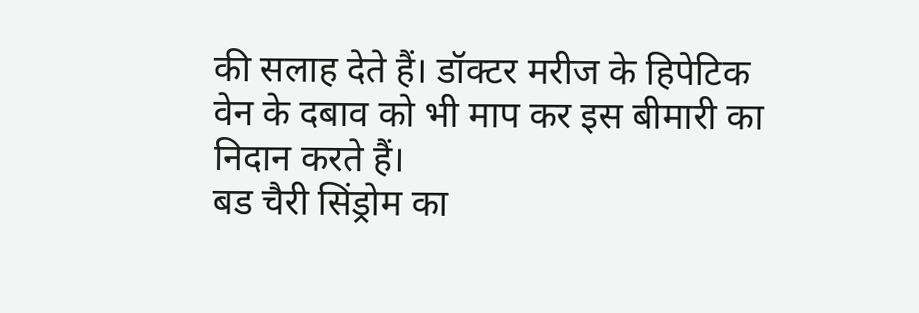की सलाह देते हैं। डॉक्टर मरीज के हिपेटिक वेन के दबाव को भी माप कर इस बीमारी का निदान करते हैं।
बड चैरी सिंड्रोम का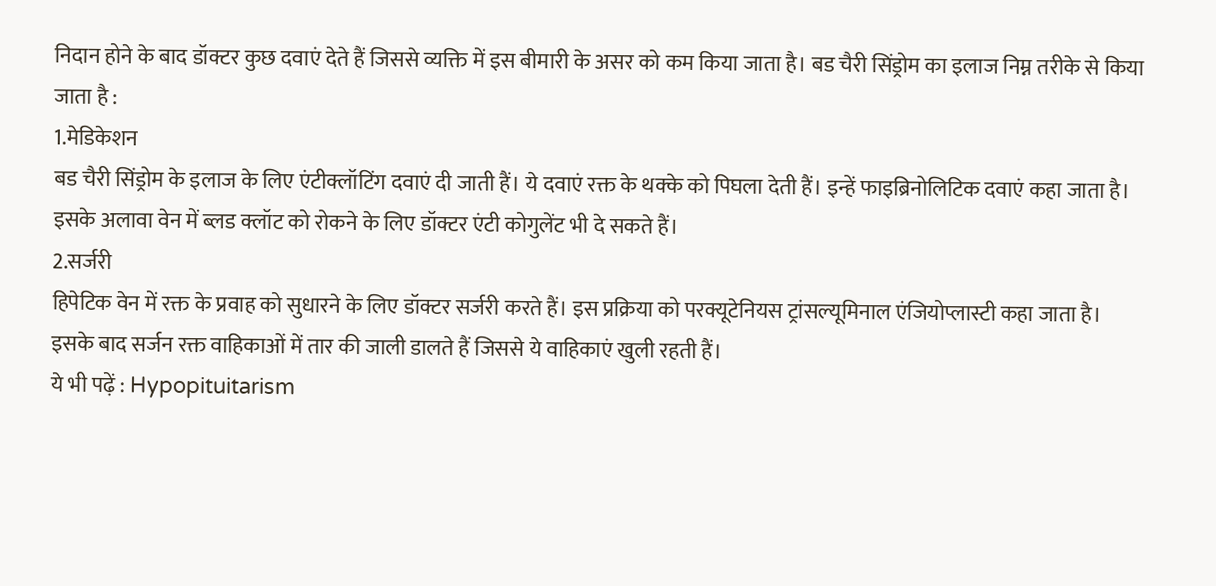निदान होने के बाद डॉक्टर कुछ दवाएं देते हैं जिससे व्यक्ति में इस बीमारी के असर को कम किया जाता है। बड चैरी सिंड्रोम का इलाज निम्न तरीके से किया जाता है :
1.मेडिकेशन
बड चैरी सिंड्रोम के इलाज के लिए एंटीक्लॉटिंग दवाएं दी जाती हैं। ये दवाएं रक्त के थक्के को पिघला देती हैं। इन्हें फाइब्रिनोलिटिक दवाएं कहा जाता है। इसके अलावा वेन में ब्लड क्लॉट को रोकने के लिए डॉक्टर एंटी कोगुलेंट भी दे सकते हैं।
2.सर्जरी
हिपेटिक वेन में रक्त के प्रवाह को सुधारने के लिए डॉक्टर सर्जरी करते हैं। इस प्रक्रिया को परक्यूटेनियस ट्रांसल्यूमिनाल एंजियोप्लास्टी कहा जाता है। इसके बाद सर्जन रक्त वाहिकाओं में तार की जाली डालते हैं जिससे ये वाहिकाएं खुली रहती हैं।
ये भी पढ़ें : Hypopituitarism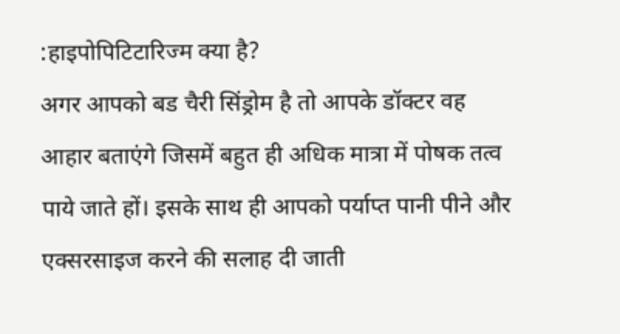:हाइपोपिटिटारिज्म क्या है?
अगर आपको बड चैरी सिंड्रोम है तो आपके डॉक्टर वह आहार बताएंगे जिसमें बहुत ही अधिक मात्रा में पोषक तत्व पाये जाते हों। इसके साथ ही आपको पर्याप्त पानी पीने और एक्सरसाइज करने की सलाह दी जाती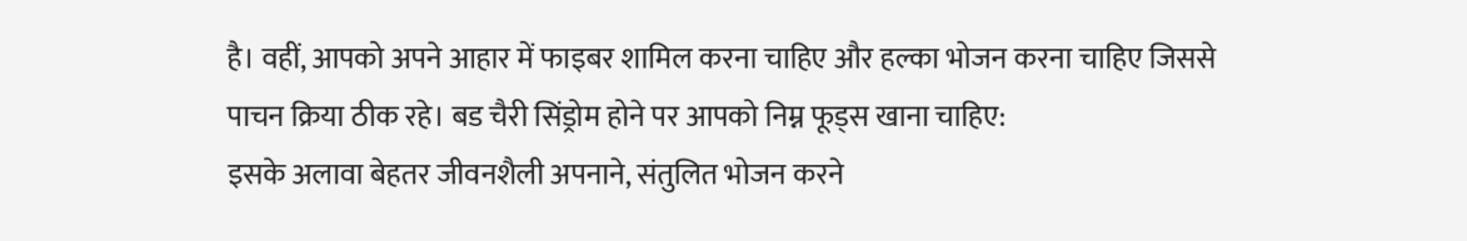है। वहीं, आपको अपने आहार में फाइबर शामिल करना चाहिए और हल्का भोजन करना चाहिए जिससे पाचन क्रिया ठीक रहे। बड चैरी सिंड्रोम होने पर आपको निम्न फूड्स खाना चाहिए:
इसके अलावा बेहतर जीवनशैली अपनाने, संतुलित भोजन करने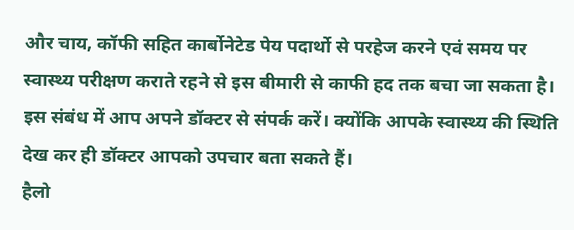और चाय, कॉफी सहित कार्बोनेटेड पेय पदार्थो से परहेज करने एवं समय पर स्वास्थ्य परीक्षण कराते रहने से इस बीमारी से काफी हद तक बचा जा सकता है।
इस संबंध में आप अपने डॉक्टर से संपर्क करें। क्योंकि आपके स्वास्थ्य की स्थिति देख कर ही डॉक्टर आपको उपचार बता सकते हैं।
हैलो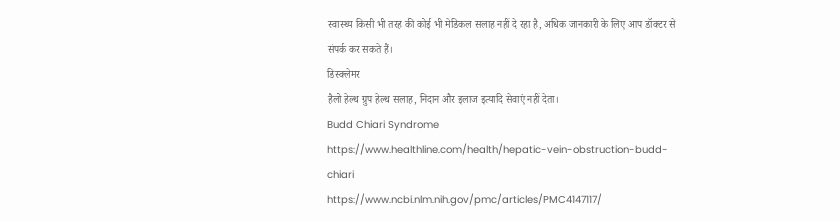स्वास्थ्य किसी भी तरह की कोई भी मेडिकल सलाह नहीं दे रहा है, अधिक जानकारी के लिए आप डॉक्टर से संपर्क कर सकते हैं।
डिस्क्लेमर
हैलो हेल्थ ग्रुप हेल्थ सलाह, निदान और इलाज इत्यादि सेवाएं नहीं देता।
Budd Chiari Syndrome
https://www.healthline.com/health/hepatic-vein-obstruction-budd-chiari
https://www.ncbi.nlm.nih.gov/pmc/articles/PMC4147117/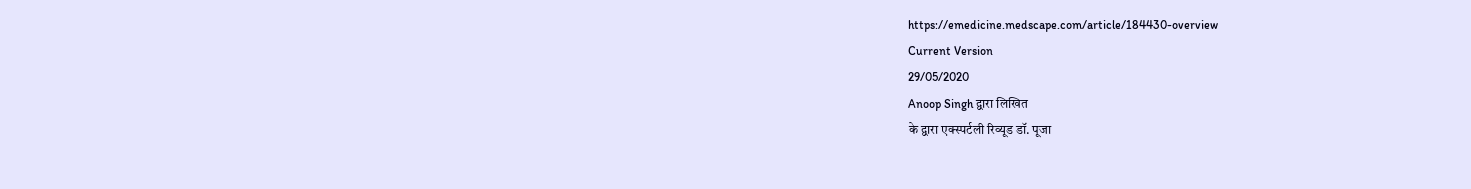https://emedicine.medscape.com/article/184430-overview
Current Version
29/05/2020
Anoop Singh द्वारा लिखित
के द्वारा एक्स्पर्टली रिव्यूड डॉ. पूजा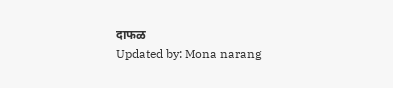दाफळ
Updated by: Mona narang